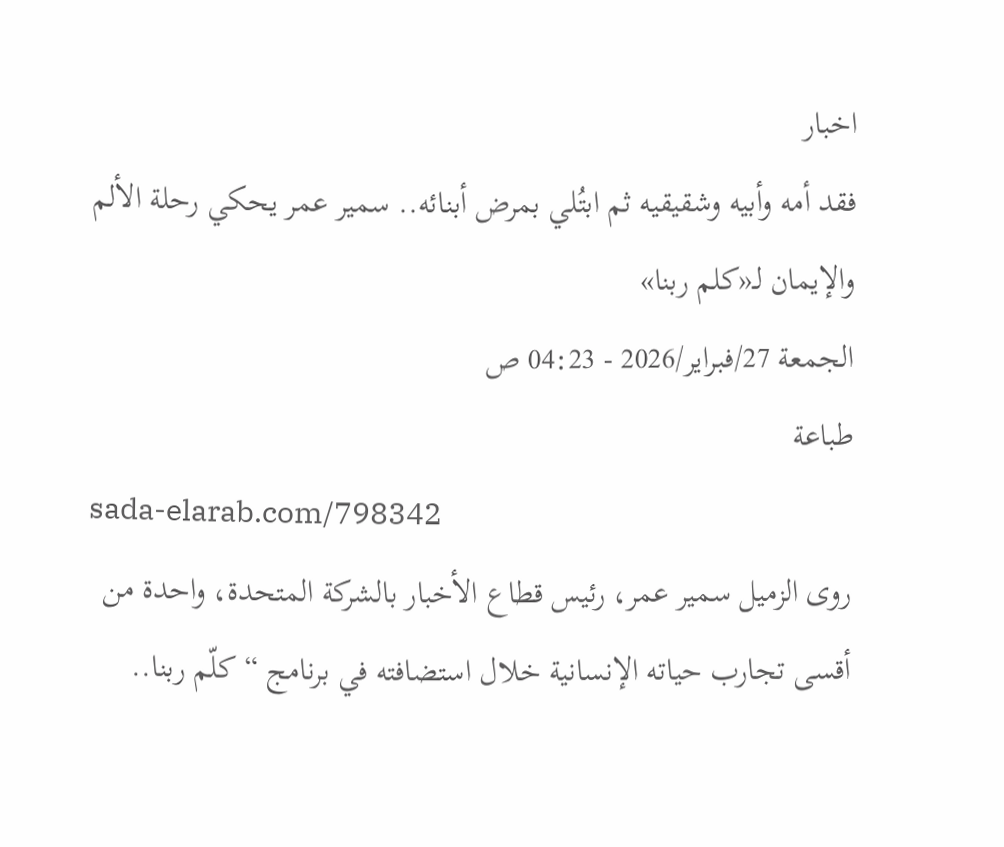اخبار
فقد أمه وأبيه وشقيقيه ثم ابتُلي بمرض أبنائه.. سمير عمر يحكي رحلة الألم والإيمان لـ«كلم ربنا»
الجمعة 27/فبراير/2026 - 04:23 ص
طباعة
sada-elarab.com/798342
روى الزميل سمير عمر، رئيس قطاع الأخبار بالشركة المتحدة، واحدة من أقسى تجارب حياته الإنسانية خلال استضافته في برنامج “كلّم ربنا..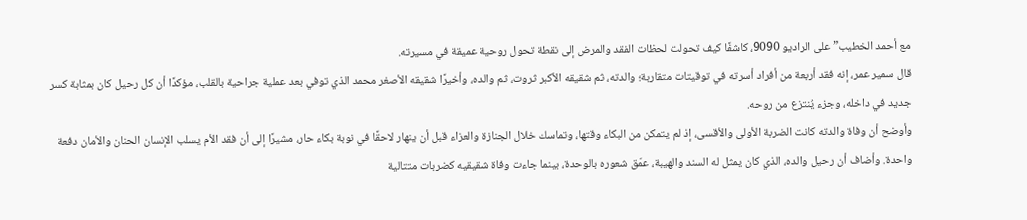مع أحمد الخطيب” على الراديو 9090، كاشفًا كيف تحولت لحظات الفقد والمرض إلى نقطة تحول روحية عميقة في مسيرته.
قال سمير عمر، إنه فقد أربعة من أفراد أسرته في توقيتات متقاربة؛ والدته، ثم شقيقه الأكبر ثروت، ثم والده، وأخيرًا شقيقه الأصغر محمد الذي توفي بعد عملية جراحية بالقلب، مؤكدًا أن كل رحيل كان بمثابة كسر جديد في داخله، وجزء يُنتزع من روحه.
وأوضح أن وفاة والدته كانت الضربة الأولى والأقسى، إذ لم يتمكن من البكاء وقتها، وتماسك خلال الجنازة والعزاء قبل أن ينهار لاحقًا في نوبة بكاء حار، مشيرًا إلى أن فقد الأم يسلب الإنسان الحنان والأمان دفعة واحدة. وأضاف أن رحيل والده، الذي كان يمثل له السند والهيبة، عمّق شعوره بالوحدة، بينما جاءت وفاة شقيقيه كضربات متتالية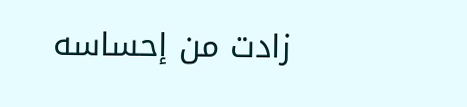زادت من إحساسه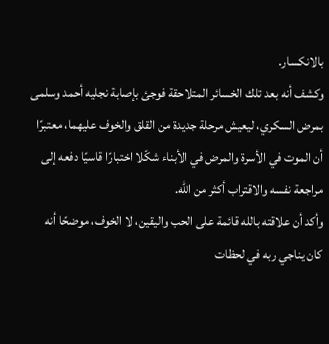بالانكسار.
وكشف أنه بعد تلك الخسائر المتلاحقة فوجئ بإصابة نجليه أحمد وسلمى بمرض السكري، ليعيش مرحلة جديدة من القلق والخوف عليهما، معتبرًا أن الموت في الأسرة والمرض في الأبناء شكّلا اختبارًا قاسيًا دفعه إلى مراجعة نفسه والاقتراب أكثر من الله.
وأكد أن علاقته بالله قائمة على الحب واليقين، لا الخوف، موضحًا أنه كان يناجي ربه في لحظات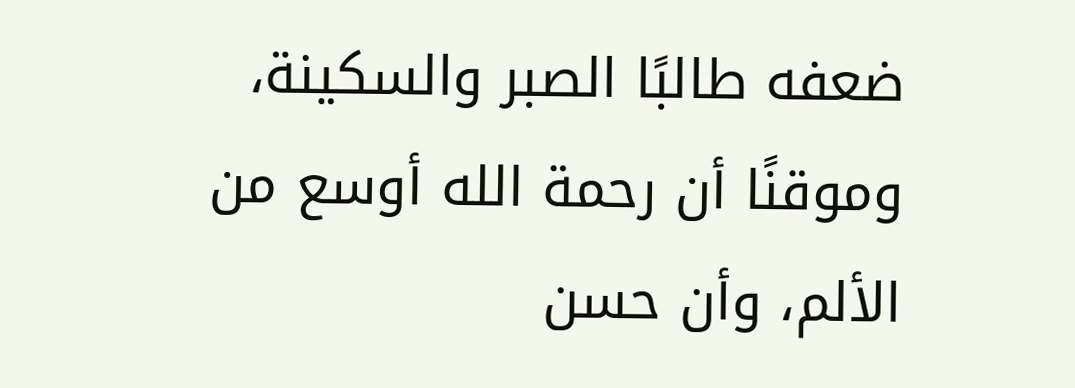ضعفه طالبًا الصبر والسكينة، وموقنًا أن رحمة الله أوسع من الألم، وأن حسن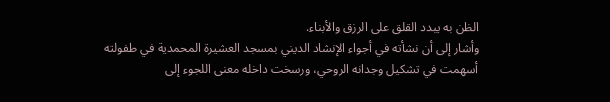الظن به يبدد القلق على الرزق والأبناء.
وأشار إلى أن نشأته في أجواء الإنشاد الديني بمسجد العشيرة المحمدية في طفولته أسهمت في تشكيل وجدانه الروحي، ورسخت داخله معنى اللجوء إلى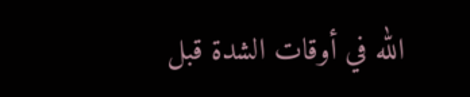الله في أوقات الشدة قبل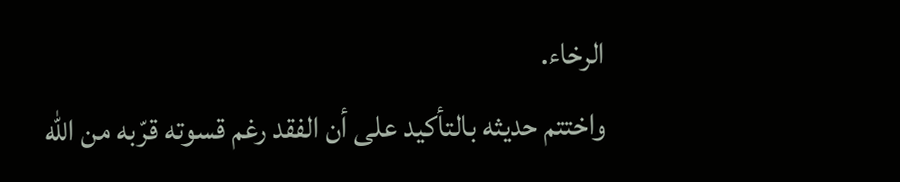الرخاء.
واختتم حديثه بالتأكيد على أن الفقد رغم قسوته قرّبه من الله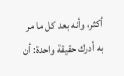أكثر، وأنه بعد كل ما مر به أدرك حقيقة واحدة: أن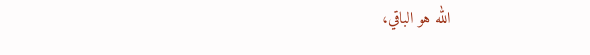الله هو الباقي،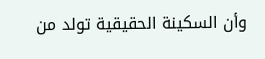وأن السكينة الحقيقية تولد من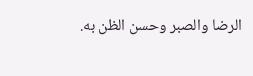الرضا والصبر وحسن الظن به.